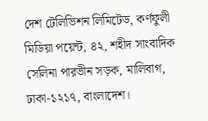দেশ টেলিভিশন লিমিটেড, কর্ণফুলী মিডিয়া পয়েন্ট, ৪২, শহীদ সাংবাদিক সেলিনা পারভীন সড়ক, মালিবাগ, ঢাকা-১২১৭, বাংলাদেশ।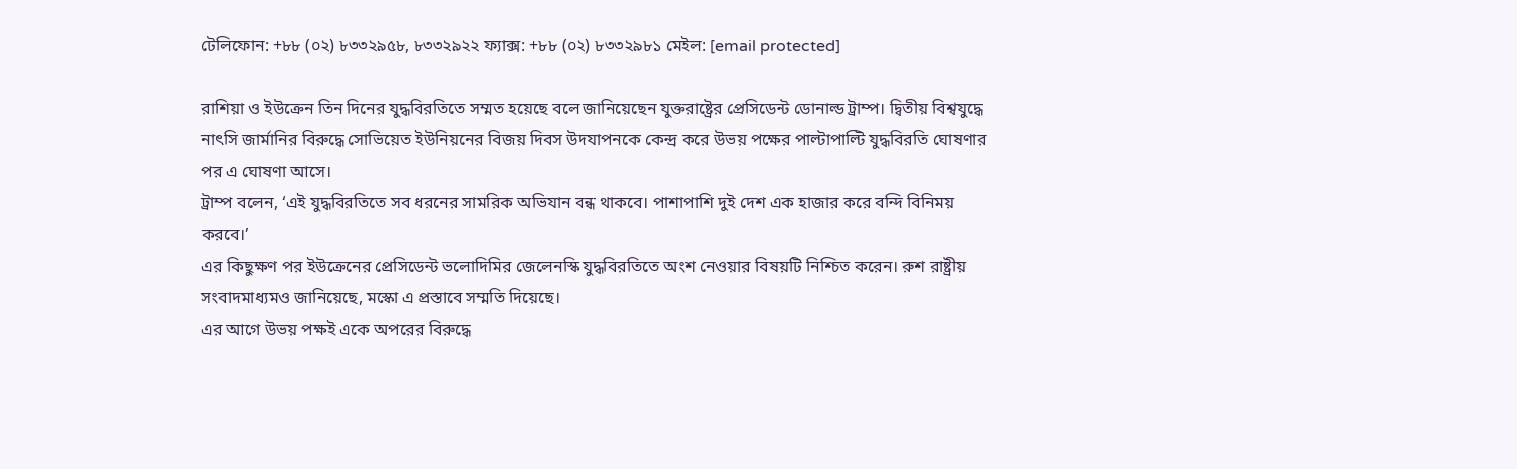টেলিফোন: +৮৮ (০২) ৮৩৩২৯৫৮, ৮৩৩২৯২২ ফ্যাক্স: +৮৮ (০২) ৮৩৩২৯৮১ মেইল: [email protected]

রাশিয়া ও ইউক্রেন তিন দিনের যুদ্ধবিরতিতে সম্মত হয়েছে বলে জানিয়েছেন যুক্তরাষ্ট্রের প্রেসিডেন্ট ডোনাল্ড ট্রাম্প। দ্বিতীয় বিশ্বযুদ্ধে নাৎসি জার্মানির বিরুদ্ধে সোভিয়েত ইউনিয়নের বিজয় দিবস উদযাপনকে কেন্দ্র করে উভয় পক্ষের পাল্টাপাল্টি যুদ্ধবিরতি ঘোষণার পর এ ঘোষণা আসে।
ট্রাম্প বলেন, ‘এই যুদ্ধবিরতিতে সব ধরনের সামরিক অভিযান বন্ধ থাকবে। পাশাপাশি দুই দেশ এক হাজার করে বন্দি বিনিময় করবে।’
এর কিছুক্ষণ পর ইউক্রেনের প্রেসিডেন্ট ভলোদিমির জেলেনস্কি যুদ্ধবিরতিতে অংশ নেওয়ার বিষয়টি নিশ্চিত করেন। রুশ রাষ্ট্রীয় সংবাদমাধ্যমও জানিয়েছে, মস্কো এ প্রস্তাবে সম্মতি দিয়েছে।
এর আগে উভয় পক্ষই একে অপরের বিরুদ্ধে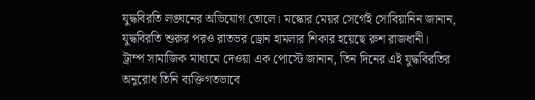যুদ্ধবিরতি লঙ্ঘনের অভিযোগ তোলে। মস্কোর মেয়র সের্গেই সোবিয়ানিন জানান, যুদ্ধবিরতি শুরুর পরও রাতভর ড্রোন হামলার শিকার হয়েছে রুশ রাজধানী।
ট্রাম্প সামাজিক মাধ্যমে দেওয়া এক পোস্টে জানান, তিন দিনের এই যুদ্ধবিরতির অনুরোধ তিনি ব্যক্তিগতভাবে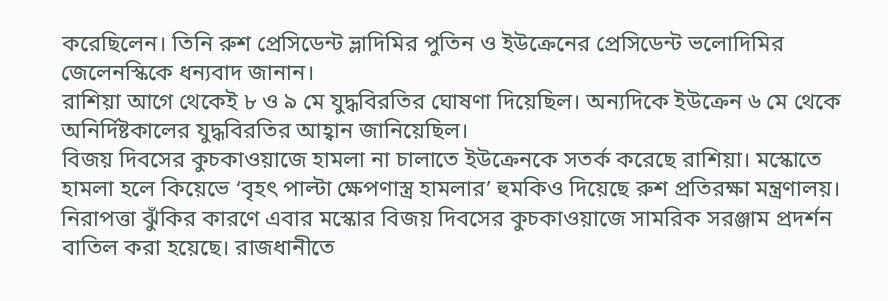করেছিলেন। তিনি রুশ প্রেসিডেন্ট ভ্লাদিমির পুতিন ও ইউক্রেনের প্রেসিডেন্ট ভলোদিমির জেলেনস্কিকে ধন্যবাদ জানান।
রাশিয়া আগে থেকেই ৮ ও ৯ মে যুদ্ধবিরতির ঘোষণা দিয়েছিল। অন্যদিকে ইউক্রেন ৬ মে থেকে অনির্দিষ্টকালের যুদ্ধবিরতির আহ্বান জানিয়েছিল।
বিজয় দিবসের কুচকাওয়াজে হামলা না চালাতে ইউক্রেনকে সতর্ক করেছে রাশিয়া। মস্কোতে হামলা হলে কিয়েভে ‘বৃহৎ পাল্টা ক্ষেপণাস্ত্র হামলার’ হুমকিও দিয়েছে রুশ প্রতিরক্ষা মন্ত্রণালয়।
নিরাপত্তা ঝুঁকির কারণে এবার মস্কোর বিজয় দিবসের কুচকাওয়াজে সামরিক সরঞ্জাম প্রদর্শন বাতিল করা হয়েছে। রাজধানীতে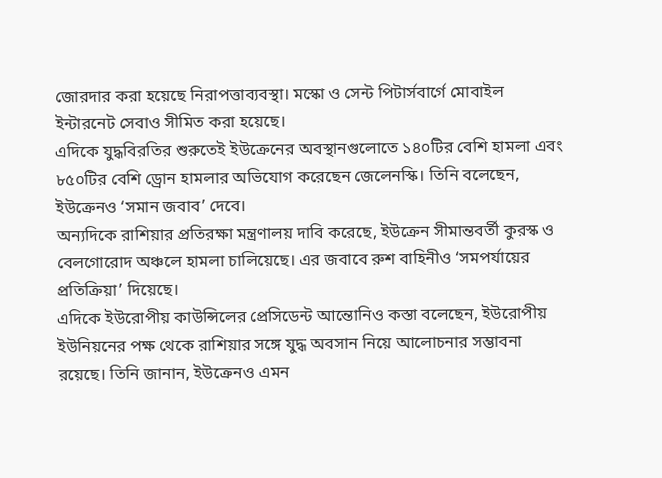জোরদার করা হয়েছে নিরাপত্তাব্যবস্থা। মস্কো ও সেন্ট পিটার্সবার্গে মোবাইল ইন্টারনেট সেবাও সীমিত করা হয়েছে।
এদিকে যুদ্ধবিরতির শুরুতেই ইউক্রেনের অবস্থানগুলোতে ১৪০টির বেশি হামলা এবং ৮৫০টির বেশি ড্রোন হামলার অভিযোগ করেছেন জেলেনস্কি। তিনি বলেছেন, ইউক্রেনও ‘সমান জবাব’ দেবে।
অন্যদিকে রাশিয়ার প্রতিরক্ষা মন্ত্রণালয় দাবি করেছে, ইউক্রেন সীমান্তবর্তী কুরস্ক ও বেলগোরোদ অঞ্চলে হামলা চালিয়েছে। এর জবাবে রুশ বাহিনীও ‘সমপর্যায়ের প্রতিক্রিয়া’ দিয়েছে।
এদিকে ইউরোপীয় কাউন্সিলের প্রেসিডেন্ট আন্তোনিও কস্তা বলেছেন, ইউরোপীয় ইউনিয়নের পক্ষ থেকে রাশিয়ার সঙ্গে যুদ্ধ অবসান নিয়ে আলোচনার সম্ভাবনা রয়েছে। তিনি জানান, ইউক্রেনও এমন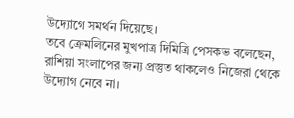উদ্যোগে সমর্থন দিয়েছে।
তবে ক্রেমলিনের মুখপাত্র দিমিত্রি পেসকভ বলেছেন, রাশিয়া সংলাপের জন্য প্রস্তুত থাকলেও নিজেরা থেকে উদ্যোগ নেবে না।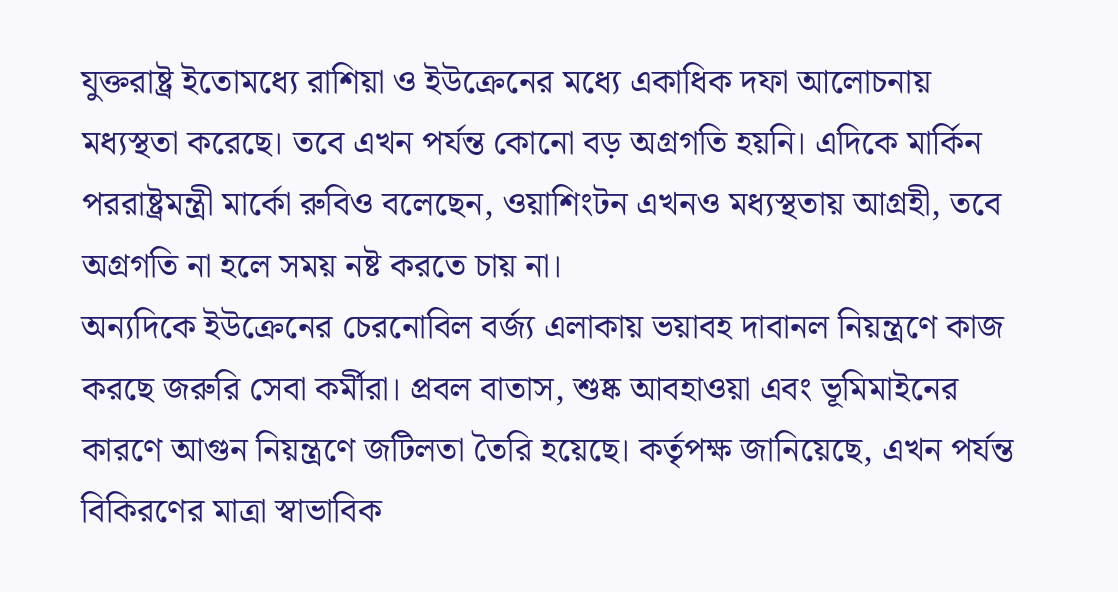যুক্তরাষ্ট্র ইতোমধ্যে রাশিয়া ও ইউক্রেনের মধ্যে একাধিক দফা আলোচনায় মধ্যস্থতা করেছে। তবে এখন পর্যন্ত কোনো বড় অগ্রগতি হয়নি। এদিকে মার্কিন পররাষ্ট্রমন্ত্রী মার্কো রুবিও বলেছেন, ওয়াশিংটন এখনও মধ্যস্থতায় আগ্রহী, তবে অগ্রগতি না হলে সময় নষ্ট করতে চায় না।
অন্যদিকে ইউক্রেনের চেরনোবিল বর্জ্য এলাকায় ভয়াবহ দাবানল নিয়ন্ত্রণে কাজ করছে জরুরি সেবা কর্মীরা। প্রবল বাতাস, শুষ্ক আবহাওয়া এবং ভূমিমাইনের কারণে আগুন নিয়ন্ত্রণে জটিলতা তৈরি হয়েছে। কর্তৃপক্ষ জানিয়েছে, এখন পর্যন্ত বিকিরণের মাত্রা স্বাভাবিক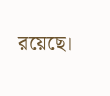রয়েছে।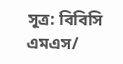সূত্র: বিবিসি
এমএস/